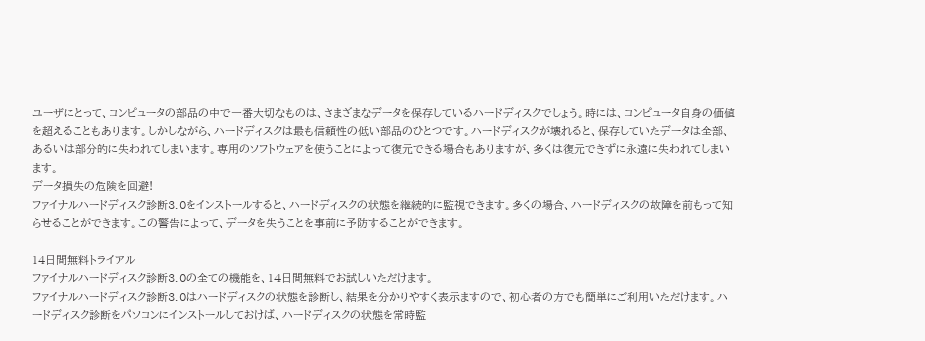ユーザにとって、コンピュータの部品の中で一番大切なものは、さまざまなデータを保存しているハードディスクでしょう。時には、コンピュータ自身の価値を超えることもあります。しかしながら、ハードディスクは最も信頼性の低い部品のひとつです。ハードディスクが壊れると、保存していたデータは全部、あるいは部分的に失われてしまいます。専用のソフトウェアを使うことによって復元できる場合もありますが、多くは復元できずに永遠に失われてしまいます。
データ損失の危険を回避!
ファイナルハードディスク診断3.0をインストールすると、ハードディスクの状態を継続的に監視できます。多くの場合、ハードディスクの故障を前もって知らせることができます。この警告によって、データを失うことを事前に予防することができます。

14日間無料トライアル
ファイナルハードディスク診断3.0の全ての機能を、14日間無料でお試しいただけます。
ファイナルハードディスク診断3.0はハードディスクの状態を診断し、結果を分かりやすく表示ますので、初心者の方でも簡単にご利用いただけます。ハードディスク診断をパソコンにインストールしておけば、ハードディスクの状態を常時監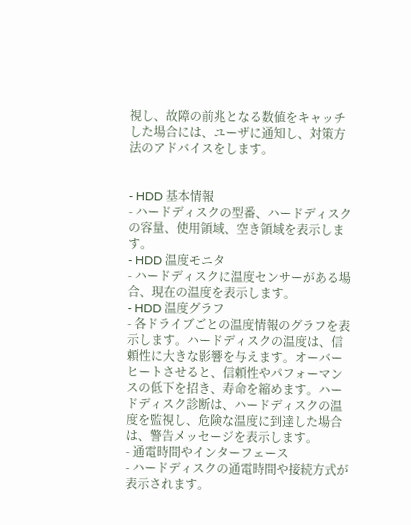視し、故障の前兆となる数値をキャッチした場合には、ユーザに通知し、対策方法のアドバイスをします。


- HDD 基本情報
- ハードディスクの型番、ハードディスクの容量、使用領域、空き領域を表示します。
- HDD 温度モニタ
- ハードディスクに温度センサーがある場合、現在の温度を表示します。
- HDD 温度グラフ
- 各ドライブごとの温度情報のグラフを表示します。ハードディスクの温度は、信頼性に大きな影響を与えます。オーバーヒートさせると、信頼性やパフォーマンスの低下を招き、寿命を縮めます。ハードディスク診断は、ハードディスクの温度を監視し、危険な温度に到達した場合は、警告メッセージを表示します。
- 通電時間やインターフェース
- ハードディスクの通電時間や接続方式が表示されます。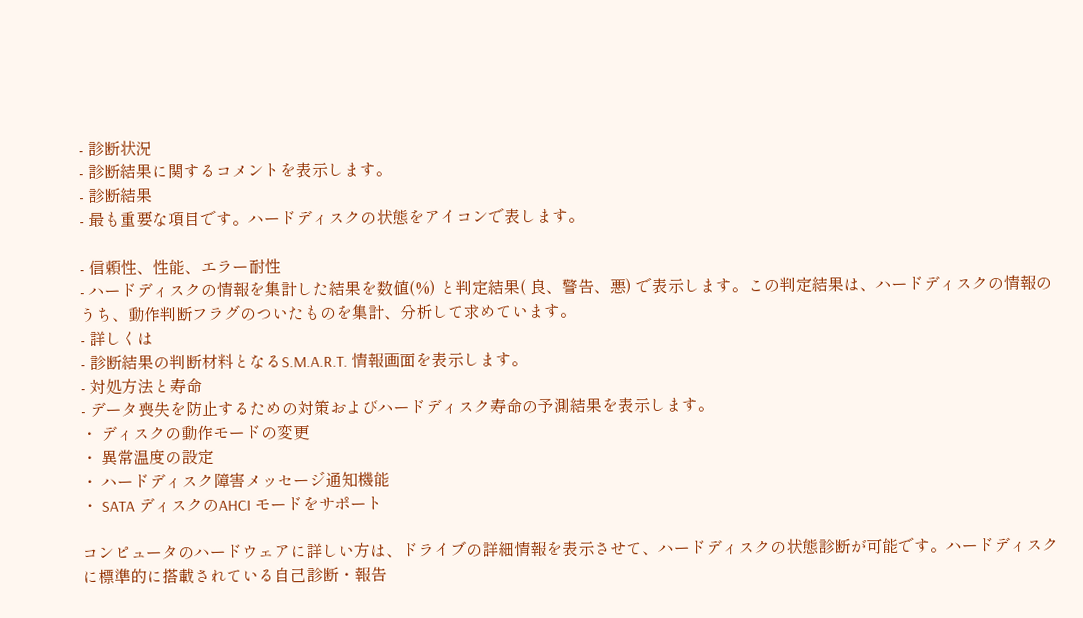- 診断状況
- 診断結果に関するコメントを表示します。
- 診断結果
- 最も重要な項目です。ハードディスクの状態をアイコンで表します。

- 信頼性、性能、エラー耐性
- ハードディスクの情報を集計した結果を数値(%) と判定結果( 良、警告、悪) で表示します。この判定結果は、ハードディスクの情報のうち、動作判断フラグのついたものを集計、分析して求めています。
- 詳しくは
- 診断結果の判断材料となるS.M.A.R.T. 情報画面を表示します。
- 対処方法と寿命
- データ喪失を防止するための対策およびハードディスク寿命の予測結果を表示します。
・ ディスクの動作モードの変更
・ 異常温度の設定
・ ハードディスク障害メッセージ通知機能
・ SATA ディスクのAHCI モードをサポート

コンピュータのハードウェアに詳しい方は、ドライブの詳細情報を表示させて、ハードディスクの状態診断が可能です。ハードディスクに標準的に搭載されている自己診断・報告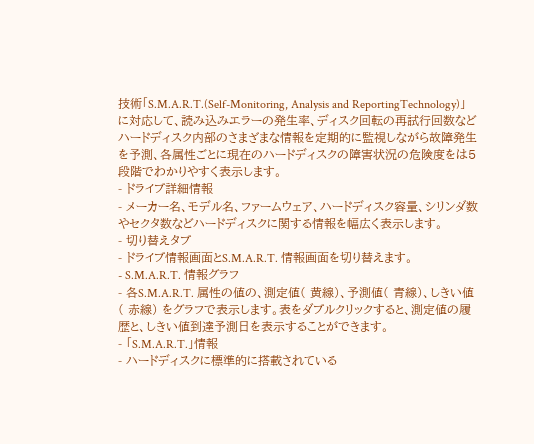技術「S.M.A.R.T.(Self-Monitoring, Analysis and ReportingTechnology)」に対応して、読み込みエラーの発生率、ディスク回転の再試行回数などハードディスク内部のさまざまな情報を定期的に監視しながら故障発生を予測、各属性ごとに現在のハードディスクの障害状況の危険度をは5段階でわかりやすく表示します。
- ドライブ詳細情報
- メーカー名、モデル名、ファームウェア、ハードディスク容量、シリンダ数やセクタ数などハードディスクに関する情報を幅広く表示します。
- 切り替えタブ
- ドライブ情報画面とS.M.A.R.T. 情報画面を切り替えます。
- S.M.A.R.T. 情報グラフ
- 各S.M.A.R.T. 属性の値の、測定値( 黄線)、予測値( 青線)、しきい値( 赤線) をグラフで表示します。表をダブルクリックすると、測定値の履歴と、しきい値到達予測日を表示することができます。
- 「S.M.A.R.T.」情報
- ハードディスクに標準的に搭載されている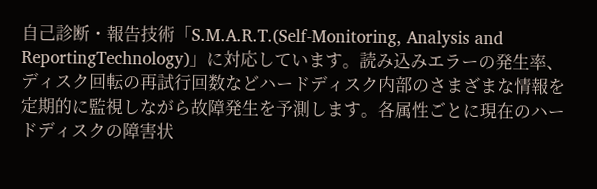自己診断・報告技術「S.M.A.R.T.(Self-Monitoring, Analysis and ReportingTechnology)」に対応しています。読み込みエラーの発生率、ディスク回転の再試行回数などハードディスク内部のさまざまな情報を定期的に監視しながら故障発生を予測します。各属性ごとに現在のハードディスクの障害状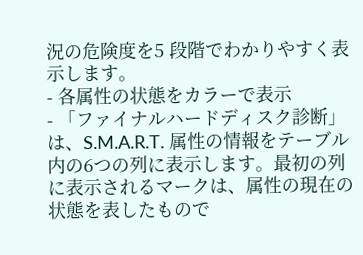況の危険度を5 段階でわかりやすく表示します。
- 各属性の状態をカラーで表示
- 「ファイナルハードディスク診断」は、S.M.A.R.T. 属性の情報をテーブル内の6つの列に表示します。最初の列に表示されるマークは、属性の現在の状態を表したもので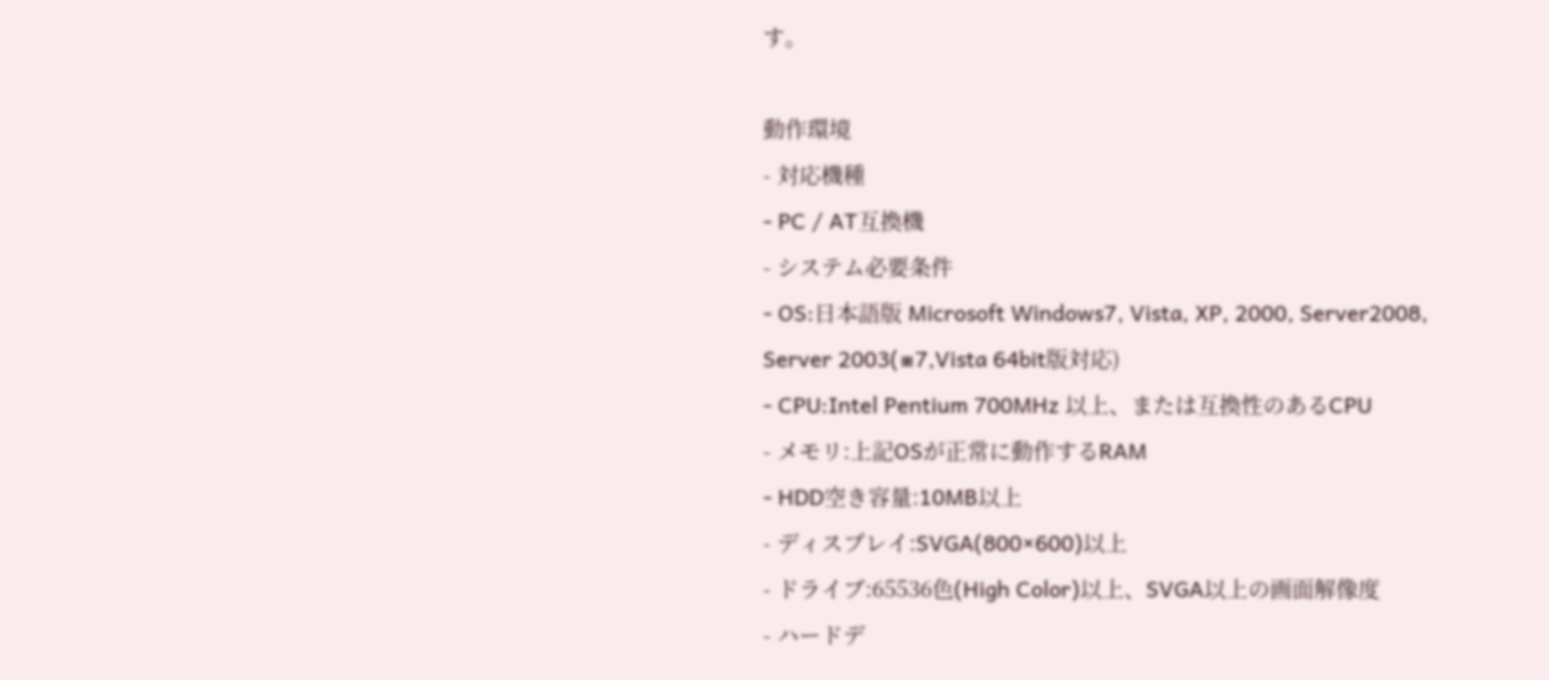す。

動作環境
- 対応機種
- PC / AT互換機
- システム必要条件
- OS:日本語版 Microsoft Windows7, Vista, XP, 2000, Server2008, Server 2003(※7,Vista 64bit版対応)
- CPU:Intel Pentium 700MHz 以上、または互換性のあるCPU
- メモリ:上記OSが正常に動作するRAM
- HDD空き容量:10MB以上
- ディスプレイ:SVGA(800×600)以上
- ドライブ:65536色(High Color)以上、SVGA以上の画面解像度
- ハードデ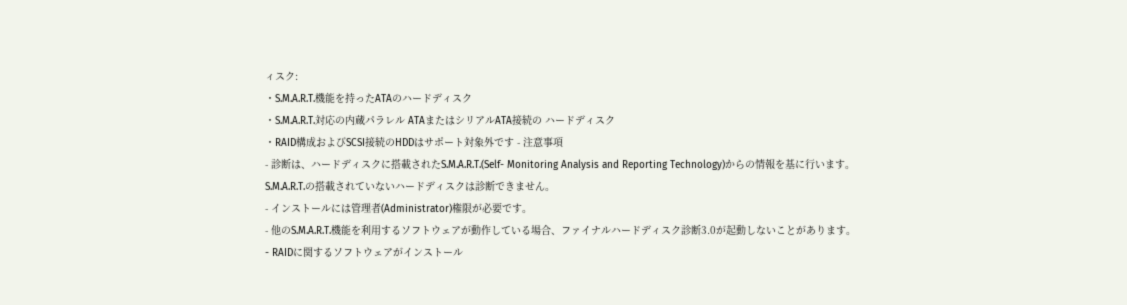ィスク:
・S.M.A.R.T.機能を持ったATAのハードディスク
・S.M.A.R.T.対応の内蔵パラレル ATAまたはシリアルATA接続の ハードディスク
・RAID構成およびSCSI接続のHDDはサポート対象外です - 注意事項
- 診断は、ハードディスクに搭載されたS.M.A.R.T.(Self- Monitoring Analysis and Reporting Technology)からの情報を基に行います。S.M.A.R.T.の搭載されていないハードディスクは診断できません。
- インストールには管理者(Administrator)権限が必要です。
- 他のS.M.A.R.T.機能を利用するソフトウェアが動作している場合、ファイナルハードディスク診断3.0が起動しないことがあります。
- RAIDに関するソフトウェアがインストール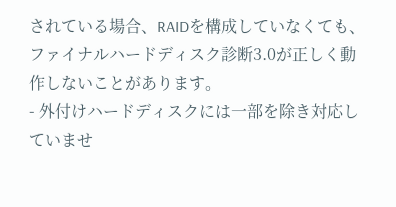されている場合、RAIDを構成していなくても、ファイナルハードディスク診断3.0が正しく動作しないことがあります。
- 外付けハードディスクには一部を除き対応していませ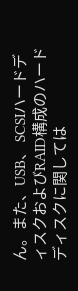ん。また、USB、 SCSIハードディスクおよびRAID構成のハードディスクに関しては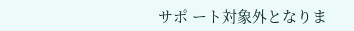サポ ート対象外となりま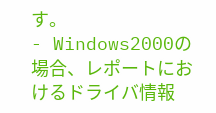す。
- Windows2000の場合、レポートにおけるドライバ情報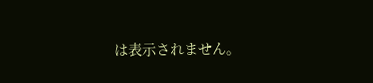は表示されません。